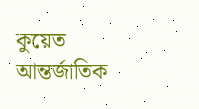কুয়েত আন্তর্জাতিক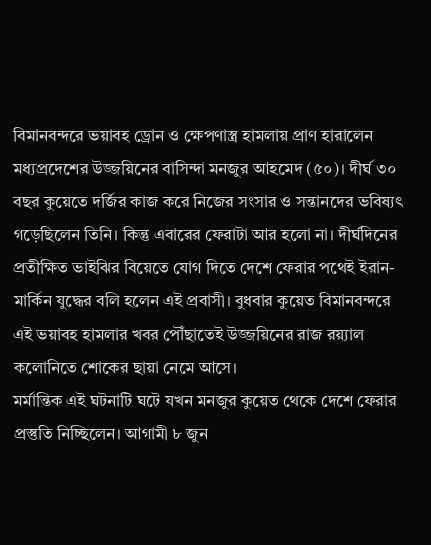বিমানবন্দরে ভয়াবহ ড্রোন ও ক্ষেপণাস্ত্র হামলায় প্রাণ হারালেন মধ্যপ্রদেশের উজ্জয়িনের বাসিন্দা মনজুর আহমেদ (৫০)। দীর্ঘ ৩০ বছর কুয়েতে দর্জির কাজ করে নিজের সংসার ও সন্তানদের ভবিষ্যৎ গড়েছিলেন তিনি। কিন্তু এবারের ফেরাটা আর হলো না। দীর্ঘদিনের প্রতীক্ষিত ভাইঝির বিয়েতে যোগ দিতে দেশে ফেরার পথেই ইরান-মার্কিন যুদ্ধের বলি হলেন এই প্রবাসী। বুধবার কুয়েত বিমানবন্দরে এই ভয়াবহ হামলার খবর পৌঁছাতেই উজ্জয়িনের রাজ রয়্যাল কলোনিতে শোকের ছায়া নেমে আসে।
মর্মান্তিক এই ঘটনাটি ঘটে যখন মনজুর কুয়েত থেকে দেশে ফেরার প্রস্তুতি নিচ্ছিলেন। আগামী ৮ জুন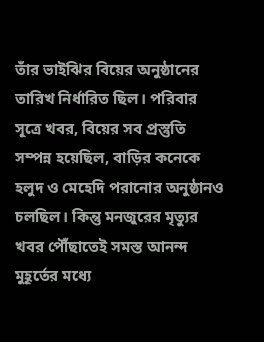তাঁর ভাইঝির বিয়ের অনুষ্ঠানের তারিখ নির্ধারিত ছিল। পরিবার সূত্রে খবর, বিয়ের সব প্রস্তুতি সম্পন্ন হয়েছিল, বাড়ির কনেকে হলুদ ও মেহেদি পরানোর অনুষ্ঠানও চলছিল। কিন্তু মনজুরের মৃত্যুর খবর পৌঁছাতেই সমস্ত আনন্দ মুহূর্তের মধ্যে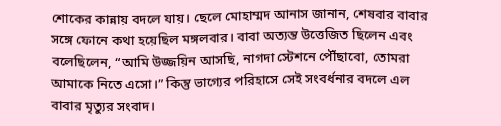শোকের কান্নায় বদলে যায়। ছেলে মোহাম্মদ আনাস জানান, শেষবার বাবার সঙ্গে ফোনে কথা হয়েছিল মঙ্গলবার। বাবা অত্যন্ত উত্তেজিত ছিলেন এবং বলেছিলেন, “আমি উজ্জয়িন আসছি, নাগদা স্টেশনে পৌঁছাবো, তোমরা আমাকে নিতে এসো।” কিন্তু ভাগ্যের পরিহাসে সেই সংবর্ধনার বদলে এল বাবার মৃত্যুর সংবাদ।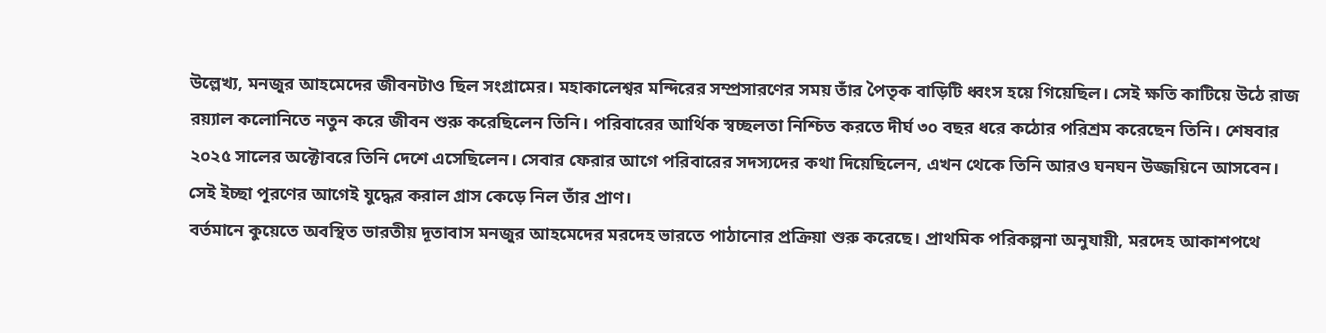উল্লেখ্য, মনজুর আহমেদের জীবনটাও ছিল সংগ্রামের। মহাকালেশ্বর মন্দিরের সম্প্রসারণের সময় তাঁর পৈতৃক বাড়িটি ধ্বংস হয়ে গিয়েছিল। সেই ক্ষতি কাটিয়ে উঠে রাজ রয়্যাল কলোনিতে নতুন করে জীবন শুরু করেছিলেন তিনি। পরিবারের আর্থিক স্বচ্ছলতা নিশ্চিত করতে দীর্ঘ ৩০ বছর ধরে কঠোর পরিশ্রম করেছেন তিনি। শেষবার ২০২৫ সালের অক্টোবরে তিনি দেশে এসেছিলেন। সেবার ফেরার আগে পরিবারের সদস্যদের কথা দিয়েছিলেন, এখন থেকে তিনি আরও ঘনঘন উজ্জয়িনে আসবেন। সেই ইচ্ছা পূরণের আগেই যুদ্ধের করাল গ্রাস কেড়ে নিল তাঁর প্রাণ।
বর্তমানে কুয়েতে অবস্থিত ভারতীয় দূতাবাস মনজুর আহমেদের মরদেহ ভারতে পাঠানোর প্রক্রিয়া শুরু করেছে। প্রাথমিক পরিকল্পনা অনুযায়ী, মরদেহ আকাশপথে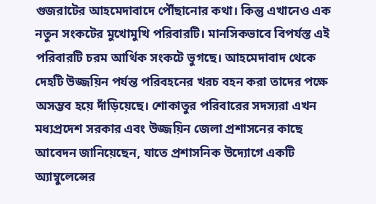গুজরাটের আহমেদাবাদে পৌঁছানোর কথা। কিন্তু এখানেও এক নতুন সংকটের মুখোমুখি পরিবারটি। মানসিকভাবে বিপর্যস্ত এই পরিবারটি চরম আর্থিক সংকটে ভুগছে। আহমেদাবাদ থেকে দেহটি উজ্জয়িন পর্যন্ত পরিবহনের খরচ বহন করা তাদের পক্ষে অসম্ভব হয়ে দাঁড়িয়েছে। শোকাতুর পরিবারের সদস্যরা এখন মধ্যপ্রদেশ সরকার এবং উজ্জয়িন জেলা প্রশাসনের কাছে আবেদন জানিয়েছেন, যাতে প্রশাসনিক উদ্যোগে একটি অ্যাম্বুলেন্সের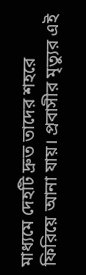মাধ্যমে দেহটি দ্রুত তাদের শহরে ফিরিয়ে আনা যায়। প্রবাসীর মৃত্যুর এই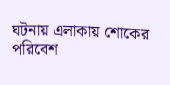ঘটনায় এলাকায় শোকের পরিবেশ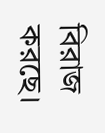বিরাজ করছে।